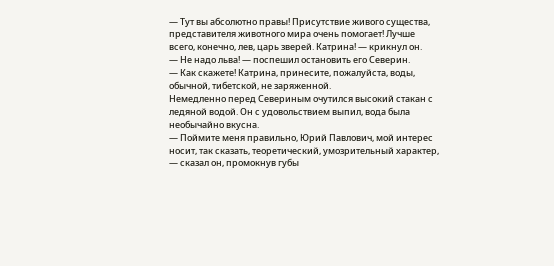— Тут вы абсолютно правы! Присутствие живого существа, представителя животного мира очень помогает! Лучше всего, конечно, лев, царь зверей. Катрина! — крикнул он.
— Не надо льва! — поспешил остановить его Северин.
— Как скажете! Катрина, принесите, пожалуйста, воды, обычной, тибетской, не заряженной.
Немедленно перед Севериным очутился высокий стакан с ледяной водой. Он с удовольствием выпил, вода была необычайно вкусна.
— Поймите меня правильно, Юрий Павлович, мой интерес носит, так сказать, теоретический, умозрительный характер, — сказал он, промокнув губы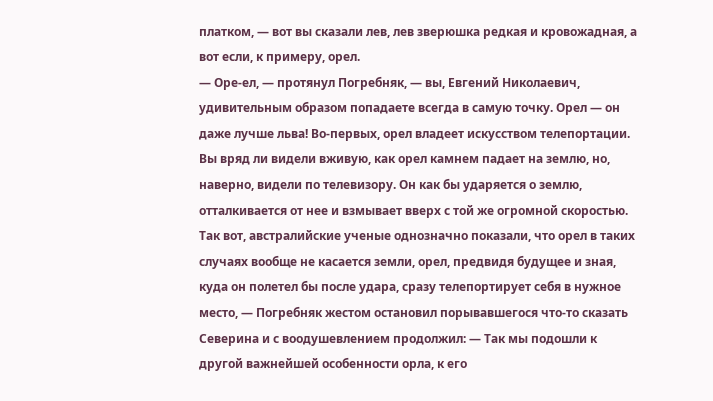платком, — вот вы сказали лев, лев зверюшка редкая и кровожадная, а вот если, к примеру, орел.
— Оре-ел, — протянул Погребняк, — вы, Евгений Николаевич, удивительным образом попадаете всегда в самую точку. Орел — он даже лучше льва! Во-первых, орел владеет искусством телепортации. Вы вряд ли видели вживую, как орел камнем падает на землю, но, наверно, видели по телевизору. Он как бы ударяется о землю, отталкивается от нее и взмывает вверх с той же огромной скоростью. Так вот, австралийские ученые однозначно показали, что орел в таких случаях вообще не касается земли, орел, предвидя будущее и зная, куда он полетел бы после удара, сразу телепортирует себя в нужное место, — Погребняк жестом остановил порывавшегося что-то сказать Северина и с воодушевлением продолжил: — Так мы подошли к другой важнейшей особенности орла, к его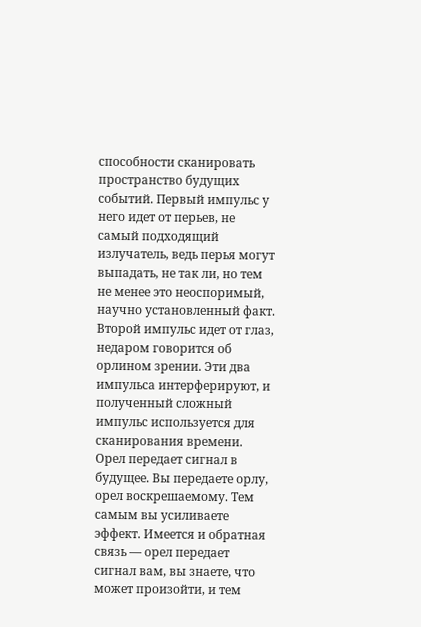способности сканировать пространство будущих событий. Первый импульс у него идет от перьев, не самый подходящий излучатель, ведь перья могут выпадать, не так ли, но тем не менее это неоспоримый, научно установленный факт. Второй импульс идет от глаз, недаром говорится об орлином зрении. Эти два импульса интерферируют, и полученный сложный импульс используется для сканирования времени. Орел передает сигнал в будущее. Вы передаете орлу, орел воскрешаемому. Тем самым вы усиливаете эффект. Имеется и обратная связь — орел передает сигнал вам, вы знаете, что может произойти, и тем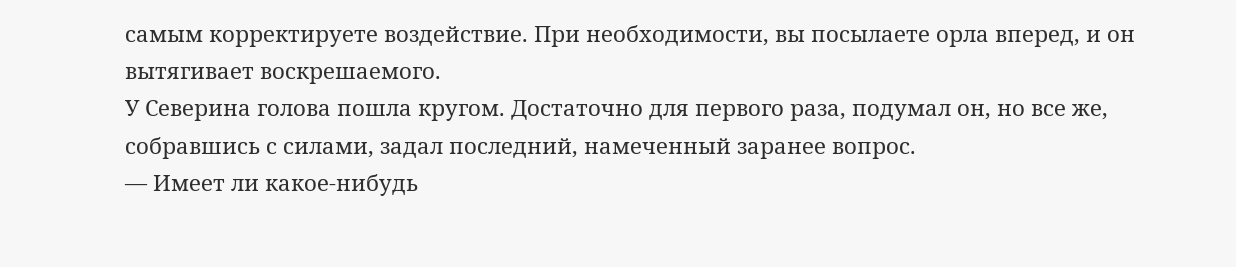самым корректируете воздействие. При необходимости, вы посылаете орла вперед, и он вытягивает воскрешаемого.
У Северина голова пошла кругом. Достаточно для первого раза, подумал он, но все же, собравшись с силами, задал последний, намеченный заранее вопрос.
— Имеет ли какое-нибудь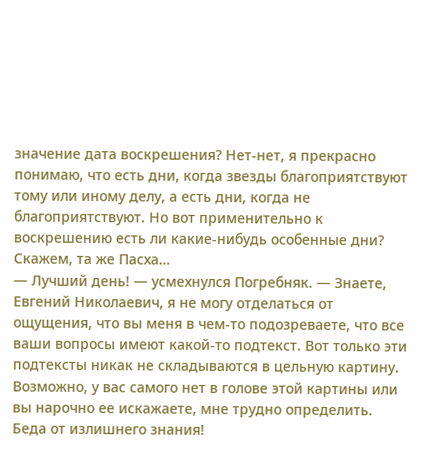значение дата воскрешения? Нет-нет, я прекрасно понимаю, что есть дни, когда звезды благоприятствуют тому или иному делу, а есть дни, когда не благоприятствуют. Но вот применительно к воскрешению есть ли какие-нибудь особенные дни? Скажем, та же Пасха…
— Лучший день! — усмехнулся Погребняк. — Знаете, Евгений Николаевич, я не могу отделаться от ощущения, что вы меня в чем-то подозреваете, что все ваши вопросы имеют какой-то подтекст. Вот только эти подтексты никак не складываются в цельную картину. Возможно, у вас самого нет в голове этой картины или вы нарочно ее искажаете, мне трудно определить. Беда от излишнего знания!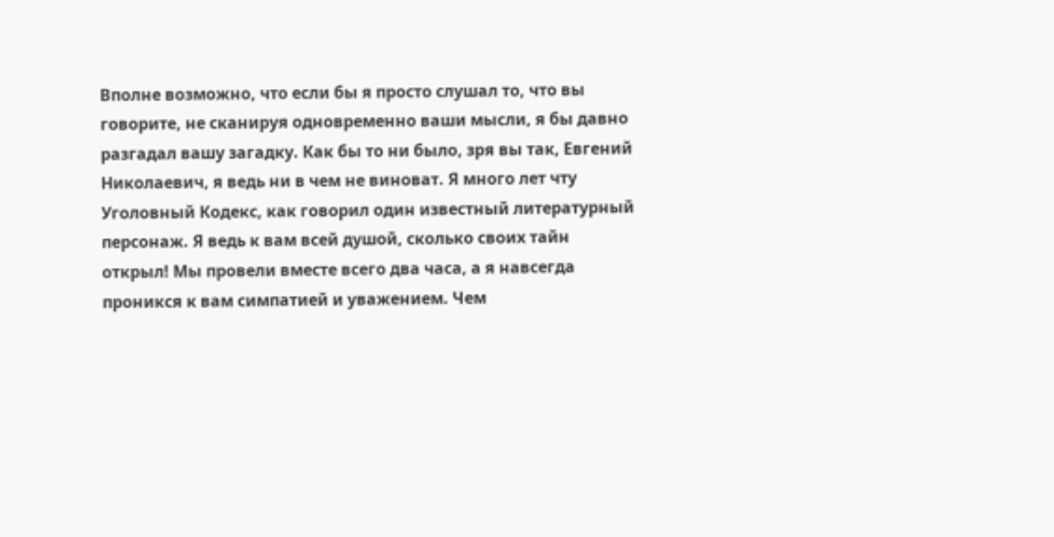Вполне возможно, что если бы я просто слушал то, что вы говорите, не сканируя одновременно ваши мысли, я бы давно разгадал вашу загадку. Как бы то ни было, зря вы так, Евгений Николаевич, я ведь ни в чем не виноват. Я много лет чту Уголовный Кодекс, как говорил один известный литературный персонаж. Я ведь к вам всей душой, сколько своих тайн открыл! Мы провели вместе всего два часа, а я навсегда проникся к вам симпатией и уважением. Чем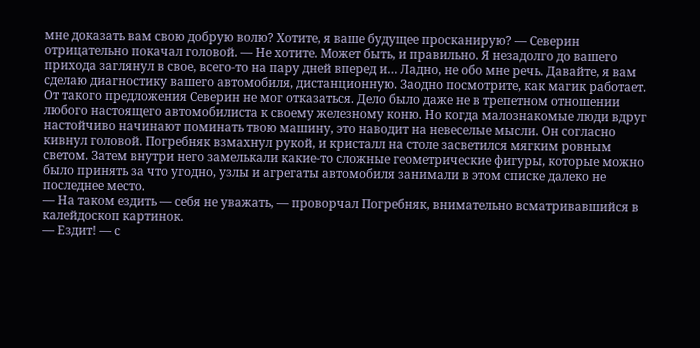мне доказать вам свою добрую волю? Хотите, я ваше будущее просканирую? — Северин отрицательно покачал головой. — Не хотите. Может быть, и правильно. Я незадолго до вашего прихода заглянул в свое, всего-то на пару дней вперед и… Ладно, не обо мне речь. Давайте, я вам сделаю диагностику вашего автомобиля, дистанционную. Заодно посмотрите, как магик работает.
От такого предложения Северин не мог отказаться. Дело было даже не в трепетном отношении любого настоящего автомобилиста к своему железному коню. Но когда малознакомые люди вдруг настойчиво начинают поминать твою машину, это наводит на невеселые мысли. Он согласно кивнул головой. Погребняк взмахнул рукой, и кристалл на столе засветился мягким ровным светом. Затем внутри него замелькали какие-то сложные геометрические фигуры, которые можно было принять за что угодно, узлы и агрегаты автомобиля занимали в этом списке далеко не последнее место.
— На таком ездить — себя не уважать, — проворчал Погребняк, внимательно всматривавшийся в калейдоскоп картинок.
— Ездит! — с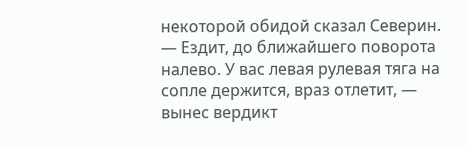некоторой обидой сказал Северин.
— Ездит, до ближайшего поворота налево. У вас левая рулевая тяга на сопле держится, враз отлетит, — вынес вердикт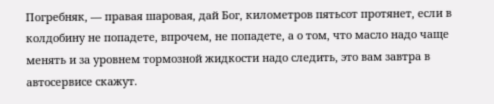Погребняк, — правая шаровая, дай Бог, километров пятьсот протянет, если в колдобину не попадете, впрочем, не попадете, а о том, что масло надо чаще менять и за уровнем тормозной жидкости надо следить, это вам завтра в автосервисе скажут.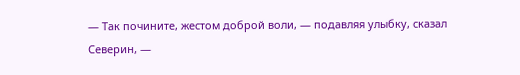— Так почините, жестом доброй воли, — подавляя улыбку, сказал Северин, —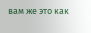вам же это как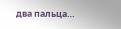два пальца…